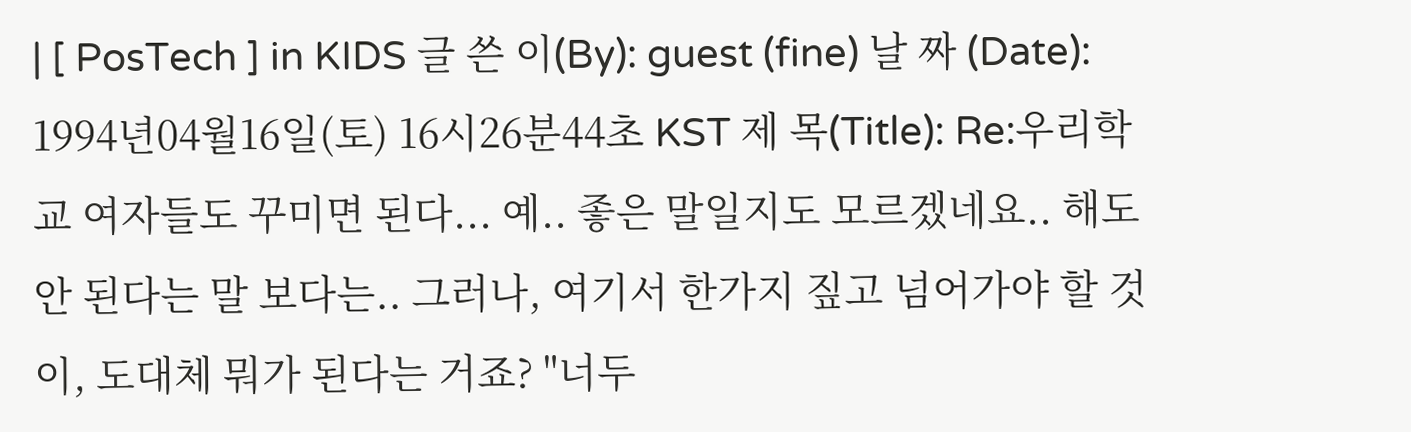| [ PosTech ] in KIDS 글 쓴 이(By): guest (fine) 날 짜 (Date): 1994년04월16일(토) 16시26분44초 KST 제 목(Title): Re:우리학교 여자들도 꾸미면 된다... 예.. 좋은 말일지도 모르겠네요.. 해도 안 된다는 말 보다는.. 그러나, 여기서 한가지 짚고 넘어가야 할 것이, 도대체 뭐가 된다는 거죠? "너두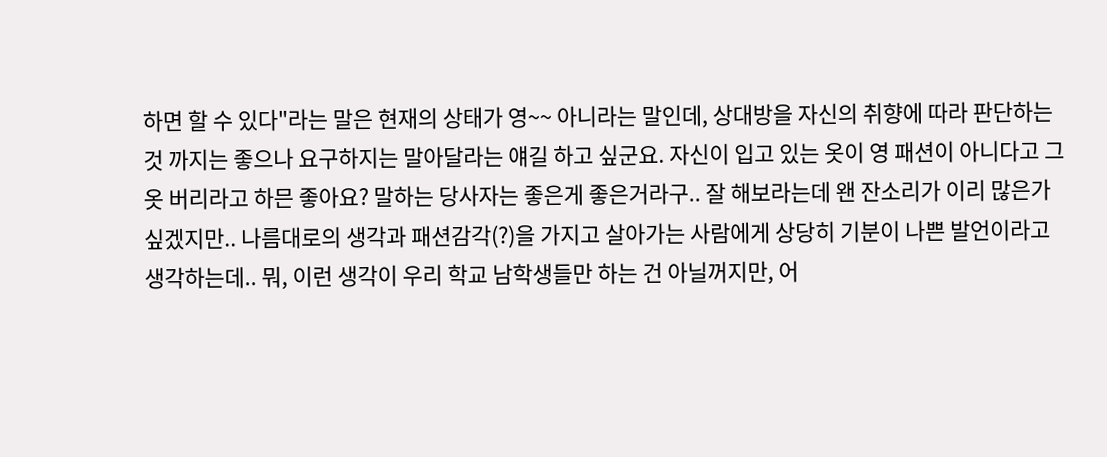하면 할 수 있다"라는 말은 현재의 상태가 영~~ 아니라는 말인데, 상대방을 자신의 취향에 따라 판단하는 것 까지는 좋으나 요구하지는 말아달라는 얘길 하고 싶군요. 자신이 입고 있는 옷이 영 패션이 아니다고 그 옷 버리라고 하믄 좋아요? 말하는 당사자는 좋은게 좋은거라구.. 잘 해보라는데 왠 잔소리가 이리 많은가 싶겠지만.. 나름대로의 생각과 패션감각(?)을 가지고 살아가는 사람에게 상당히 기분이 나쁜 발언이라고 생각하는데.. 뭐, 이런 생각이 우리 학교 남학생들만 하는 건 아닐꺼지만, 어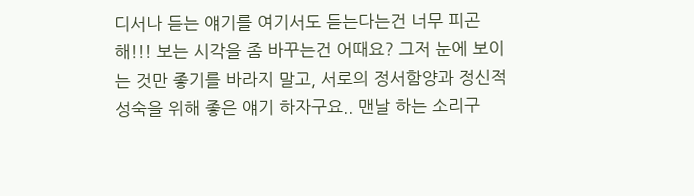디서나 듣는 얘기를 여기서도 듣는다는건 너무 피곤해!!! 보는 시각을 좀 바꾸는건 어때요? 그저 눈에 보이는 것만 좋기를 바라지 말고, 서로의 정서함양과 정신적 성숙을 위해 좋은 얘기 하자구요.. 맨날 하는 소리구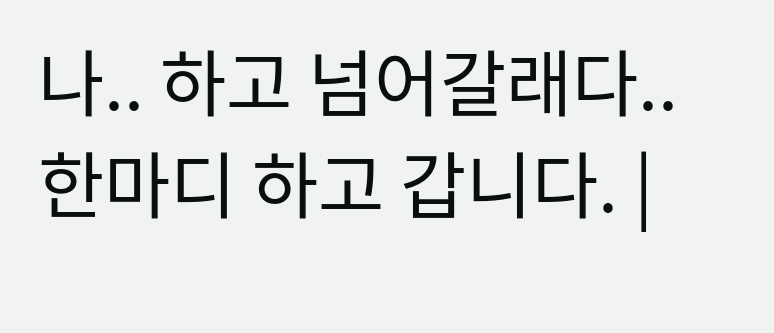나.. 하고 넘어갈래다.. 한마디 하고 갑니다. |